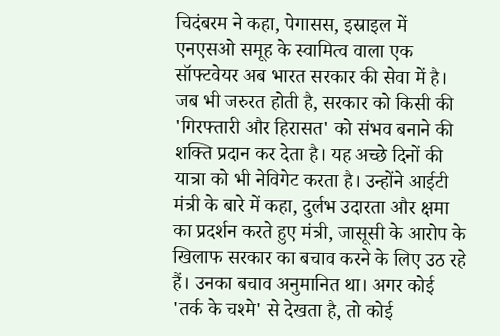चिदंबरम ने कहा, पेगासस, इस्राइल में एनएसओ समूह के स्वामित्व वाला एक सॉफ्टवेयर अब भारत सरकार की सेवा में है। जब भी जरुरत होती है, सरकार को किसी की 'गिरफ्तारी और हिरासत' को संभव बनाने की शक्ति प्रदान कर देता है। यह अच्छे दिनों की यात्रा को भी नेविगेट करता है। उन्होंने आईटी मंत्री के बारे में कहा, दुर्लभ उदारता और क्षमा का प्रदर्शन करते हुए मंत्री, जासूसी के आरोप के खिलाफ सरकार का बचाव करने के लिए उठ रहे हैं। उनका बचाव अनुमानित था। अगर कोई 'तर्क के चश्मे' से देखता है, तो कोई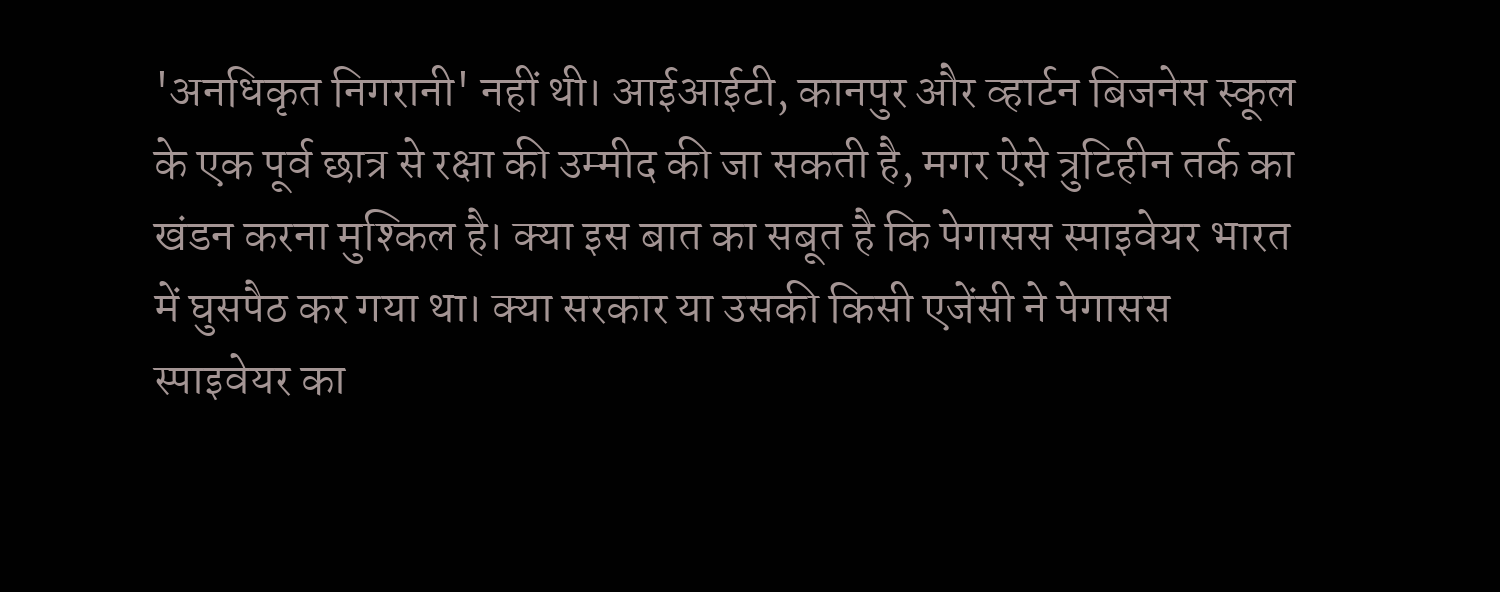'अनधिकृत निगरानी' नहीं थी। आईआईटी, कानपुर और व्हार्टन बिजनेस स्कूल के एक पूर्व छात्र से रक्षा की उम्मीद की जा सकती है, मगर ऐसे त्रुटिहीन तर्क का खंडन करना मुश्किल है। क्या इस बात का सबूत है कि पेगासस स्पाइवेयर भारत में घुसपैठ कर गया था। क्या सरकार या उसकी किसी एजेंसी ने पेगासस स्पाइवेयर का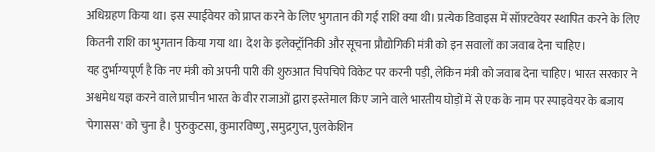अधिग्रहण किया था। इस स्पाईवेयर को प्राप्त करने के लिए भुगतान की गई राशि क्या थी। प्रत्येक डिवाइस में सॉफ़्टवेयर स्थापित करने के लिए कितनी राशि का भुगतान किया गया था। देश के इलेक्ट्रॉनिकी और सूचना प्रौद्योगिकी मंत्री को इन सवालों का जवाब देना चाहिए।
यह दुर्भाग्यपूर्ण है कि नए मंत्री को अपनी पारी की शुरुआत चिपचिपे विकेट पर करनी पड़ी, लेकिन मंत्री को जवाब देना चाहिए। भारत सरकार ने अश्वमेध यज्ञ करने वाले प्राचीन भारत के वीर राजाओं द्वारा इस्तेमाल किए जाने वाले भारतीय घोड़ों में से एक के नाम पर स्पाइवेयर के बजाय 'पेगासस' को चुना है। पुरुकुटसा, कुमारविष्णु, समुद्रगुप्त, पुलकेशिन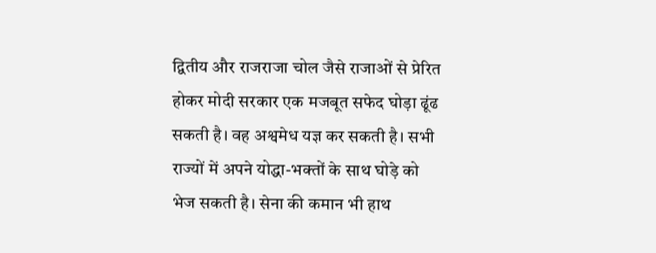द्वितीय और राजराजा चोल जैसे राजाओं से प्रेरित होकर मोदी सरकार एक मजबूत सफेद घोड़ा ढूंढ सकती है। वह अश्वमेध यज्ञ कर सकती है। सभी राज्यों में अपने योद्धा-भक्तों के साथ घोड़े को भेज सकती है। सेना की कमान भी हाथ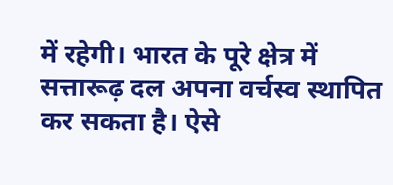में रहेगी। भारत के पूरे क्षेत्र में सत्तारूढ़ दल अपना वर्चस्व स्थापित कर सकता है। ऐसे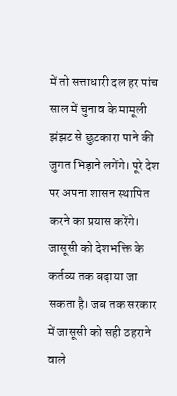में तो सत्ताधारी दल हर पांच साल में चुनाव के मामूली झंझट से छुटकारा पाने की जुगत भिड़ाने लगेंगे। पूरे देश पर अपना शासन स्थापित करने का प्रयास करेंगे। जासूसी को देशभक्ति के कर्तव्य तक बढ़ाया जा सकता है। जब तक सरकार में जासूसी को सही ठहराने वाले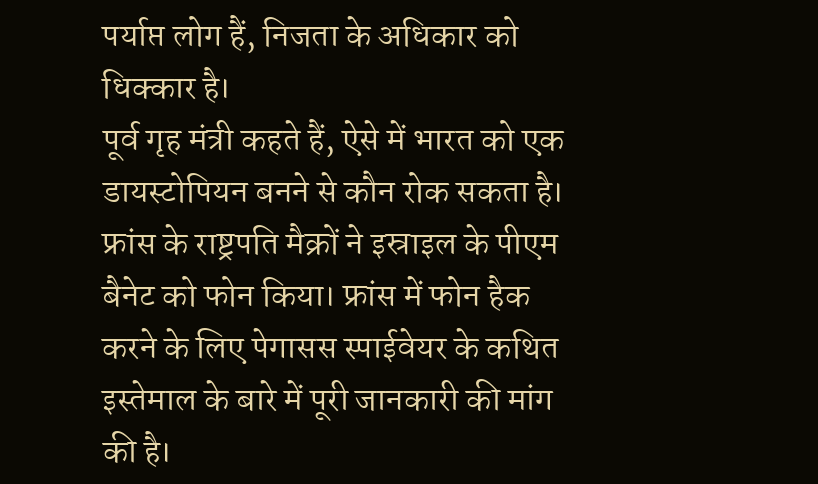पर्याप्त लोग हैं, निजता के अधिकार को धिक्कार है।
पूर्व गृह मंत्री कहते हैं, ऐसे में भारत को एक डायस्टोपियन बनने से कौन रोक सकता है। फ्रांस के राष्ट्रपति मैक्रों ने इस्राइल के पीएम बैनेट को फोन किया। फ्रांस में फोन हैक करने के लिए पेगासस स्पाईवेयर के कथित इस्तेमाल के बारे में पूरी जानकारी की मांग की है।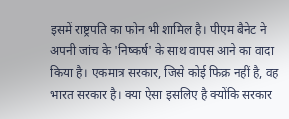इसमें राष्ट्रपति का फोन भी शामिल है। पीएम बैनेट ने अपनी जांच के 'निष्कर्ष' के साथ वापस आने का वादा किया है। एकमात्र सरकार, जिसे कोई फिक्र नहीं है, वह भारत सरकार है। क्या ऐसा इसलिए है क्योंकि सरकार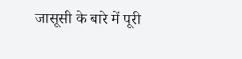जासूसी के बारे में पूरी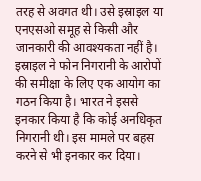तरह से अवगत थी। उसे इस्राइल या एनएसओ समूह से किसी और जानकारी की आवश्यकता नहीं है। इस्राइल ने फोन निगरानी के आरोपों की समीक्षा के लिए एक आयोग का गठन किया है। भारत ने इससे इनकार किया है कि कोई अनधिकृत निगरानी थी। इस मामले पर बहस करने से भी इनकार कर दिया।